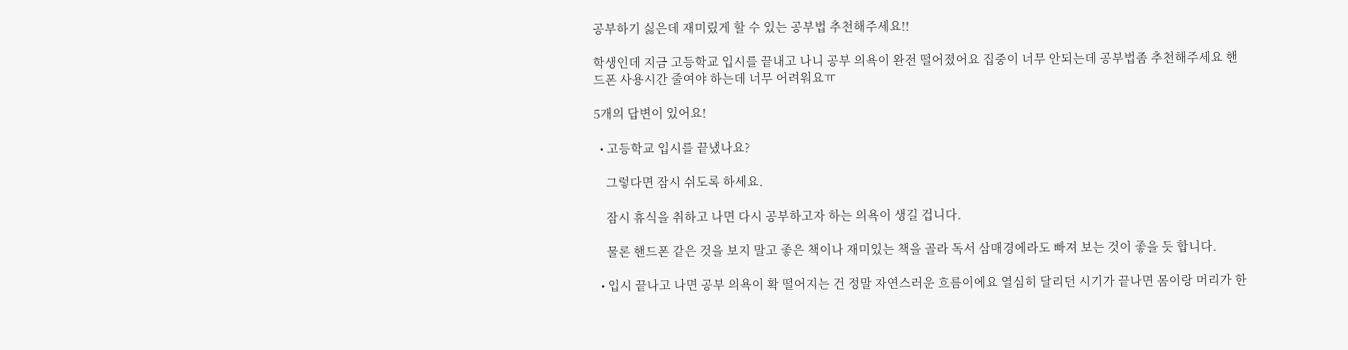공부하기 싫은데 재미맀게 할 수 있는 공부법 추천해주세요!!

학생인데 지금 고등학교 입시를 끝내고 나니 공부 의욕이 완전 떨어졌어요 집중이 너무 안되는데 공부법좀 추천해주세요 핸드폰 사용시간 줄여야 하는데 너무 어려워요ㅠ

5개의 답변이 있어요!

  • 고등학교 입시를 끝냈나요?

    그렇다면 잠시 쉬도록 하세요.

    잠시 휴식을 취하고 나면 다시 공부하고자 하는 의욕이 생길 겁니다.

    물론 핸드폰 같은 것을 보지 말고 좋은 책이나 재미있는 책을 골라 독서 삼매경에라도 빠져 보는 것이 좋을 듯 합니다.

  • 입시 끝나고 나면 공부 의욕이 확 떨어지는 건 정말 자연스러운 흐름이에요 열심히 달리던 시기가 끝나면 몸이랑 머리가 한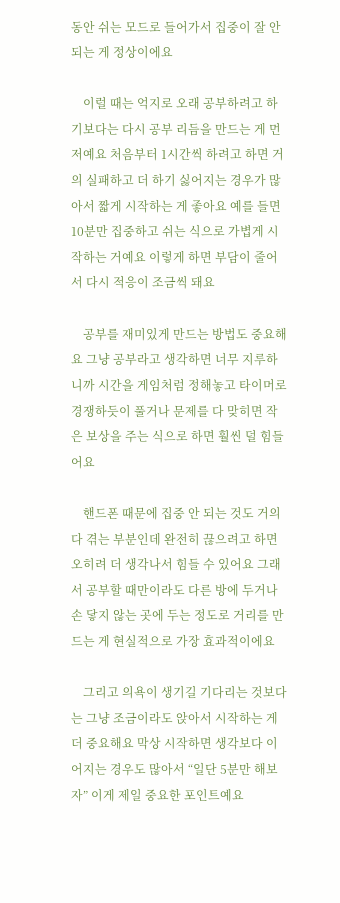동안 쉬는 모드로 들어가서 집중이 잘 안 되는 게 정상이에요

    이럴 때는 억지로 오래 공부하려고 하기보다는 다시 공부 리듬을 만드는 게 먼저예요 처음부터 1시간씩 하려고 하면 거의 실패하고 더 하기 싫어지는 경우가 많아서 짧게 시작하는 게 좋아요 예를 들면 10분만 집중하고 쉬는 식으로 가볍게 시작하는 거예요 이렇게 하면 부담이 줄어서 다시 적응이 조금씩 돼요

    공부를 재미있게 만드는 방법도 중요해요 그냥 공부라고 생각하면 너무 지루하니까 시간을 게임처럼 정해놓고 타이머로 경쟁하듯이 풀거나 문제를 다 맞히면 작은 보상을 주는 식으로 하면 훨씬 덜 힘들어요

    핸드폰 때문에 집중 안 되는 것도 거의 다 겪는 부분인데 완전히 끊으려고 하면 오히려 더 생각나서 힘들 수 있어요 그래서 공부할 때만이라도 다른 방에 두거나 손 닿지 않는 곳에 두는 정도로 거리를 만드는 게 현실적으로 가장 효과적이에요

    그리고 의욕이 생기길 기다리는 것보다는 그냥 조금이라도 앉아서 시작하는 게 더 중요해요 막상 시작하면 생각보다 이어지는 경우도 많아서 “일단 5분만 해보자” 이게 제일 중요한 포인트예요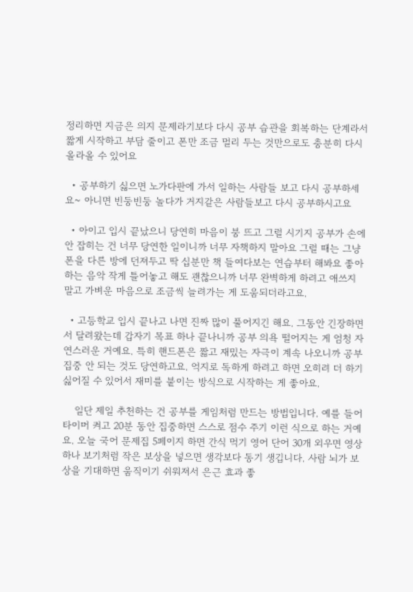정리하면 지금은 의지 문제라기보다 다시 공부 습관을 회복하는 단계라서 짧게 시작하고 부담 줄이고 폰만 조금 멀리 두는 것만으로도 충분히 다시 올라올 수 있어요

  • 공부하기 싫으면 노가다판에 가서 일하는 사람들 보고 다시 공부하세요~ 아니면 빈둥빈둥 놀다가 거지같은 사람들보고 다시 공부하시고요

  • 아이고 입시 끝났으니 당연히 마음이 붕 뜨고 그럴 시기지 공부가 손에 안 잡히는 건 너무 당연한 일이니까 너무 자책하지 말아요 그럴 때는 그냥 폰을 다른 방에 던져두고 딱 십분만 책 들여다보는 연습부터 해봐요 좋아하는 음악 작게 틀어놓고 해도 괜찮으니까 너무 완벽하게 하려고 애쓰지 말고 가벼운 마음으로 조금씩 늘려가는 게 도움되더라고요.

  • 고등학교 입시 끝나고 나면 진짜 많이 풀어지긴 해요. 그동안 긴장하면서 달려왔는데 갑자기 목표 하나 끝나니까 공부 의욕 떨어지는 게 엄청 자연스러운 거예요. 특히 핸드폰은 짧고 재밌는 자극이 계속 나오니까 공부 집중 안 되는 것도 당연하고요. 억지로 독하게 하려고 하면 오히려 더 하기 싫어질 수 있어서 재미를 붙이는 방식으로 시작하는 게 좋아요.

    일단 제일 추천하는 건 공부를 게임처럼 만드는 방법입니다. 예를 들어 타이머 켜고 20분 동안 집중하면 스스로 점수 주기 이런 식으로 하는 거예요. 오늘 국어 문제집 5페이지 하면 간식 먹기 영어 단어 30개 외우면 영상 하나 보기처럼 작은 보상을 넣으면 생각보다 동기 생깁니다. 사람 뇌가 보상을 기대하면 움직이기 쉬워져서 은근 효과 좋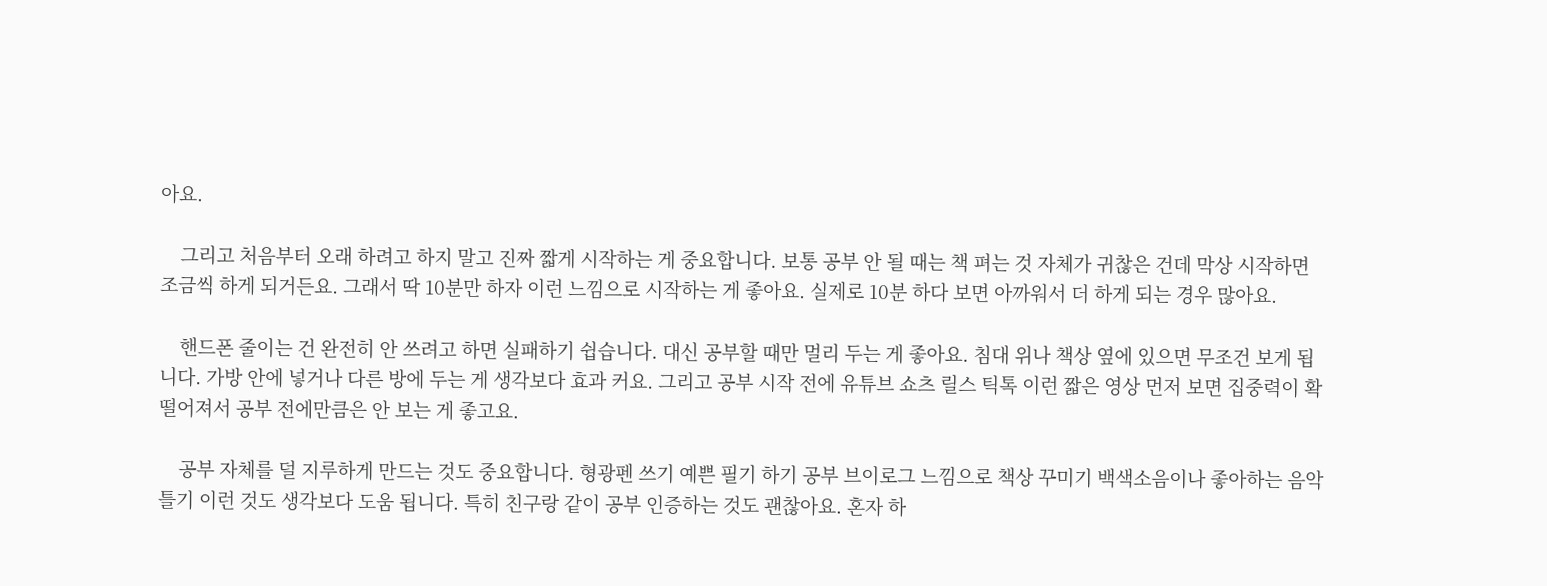아요.

    그리고 처음부터 오래 하려고 하지 말고 진짜 짧게 시작하는 게 중요합니다. 보통 공부 안 될 때는 책 펴는 것 자체가 귀찮은 건데 막상 시작하면 조금씩 하게 되거든요. 그래서 딱 10분만 하자 이런 느낌으로 시작하는 게 좋아요. 실제로 10분 하다 보면 아까워서 더 하게 되는 경우 많아요.

    핸드폰 줄이는 건 완전히 안 쓰려고 하면 실패하기 쉽습니다. 대신 공부할 때만 멀리 두는 게 좋아요. 침대 위나 책상 옆에 있으면 무조건 보게 됩니다. 가방 안에 넣거나 다른 방에 두는 게 생각보다 효과 커요. 그리고 공부 시작 전에 유튜브 쇼츠 릴스 틱톡 이런 짧은 영상 먼저 보면 집중력이 확 떨어져서 공부 전에만큼은 안 보는 게 좋고요.

    공부 자체를 덜 지루하게 만드는 것도 중요합니다. 형광펜 쓰기 예쁜 필기 하기 공부 브이로그 느낌으로 책상 꾸미기 백색소음이나 좋아하는 음악 틀기 이런 것도 생각보다 도움 됩니다. 특히 친구랑 같이 공부 인증하는 것도 괜찮아요. 혼자 하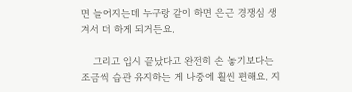면 늘어지는데 누구랑 같이 하면 은근 경쟁심 생겨서 더 하게 되거든요.

    그리고 입시 끝났다고 완전히 손 놓기보다는 조금씩 습관 유지하는 게 나중에 훨씬 편해요. 지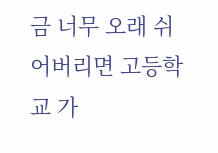금 너무 오래 쉬어버리면 고등학교 가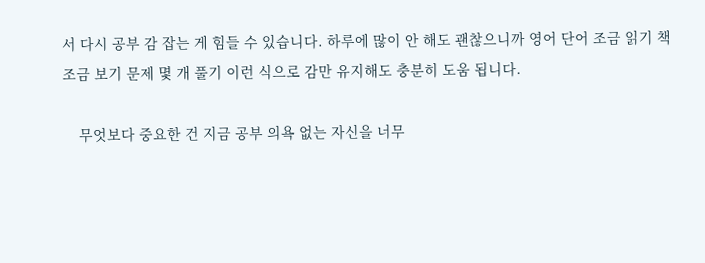서 다시 공부 감 잡는 게 힘들 수 있습니다. 하루에 많이 안 해도 괜찮으니까 영어 단어 조금 읽기 책 조금 보기 문제 몇 개 풀기 이런 식으로 감만 유지해도 충분히 도움 됩니다.

    무엇보다 중요한 건 지금 공부 의욕 없는 자신을 너무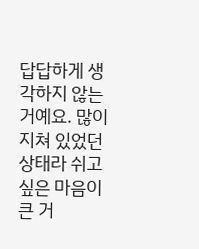답답하게 생각하지 않는 거예요. 많이 지쳐 있었던 상태라 쉬고 싶은 마음이 큰 거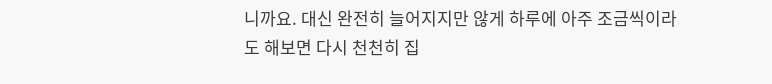니까요. 대신 완전히 늘어지지만 않게 하루에 아주 조금씩이라도 해보면 다시 천천히 집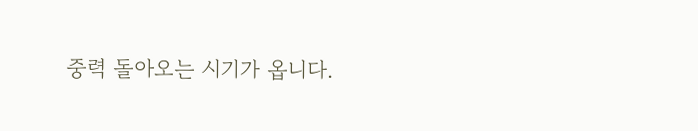중력 돌아오는 시기가 옵니다.